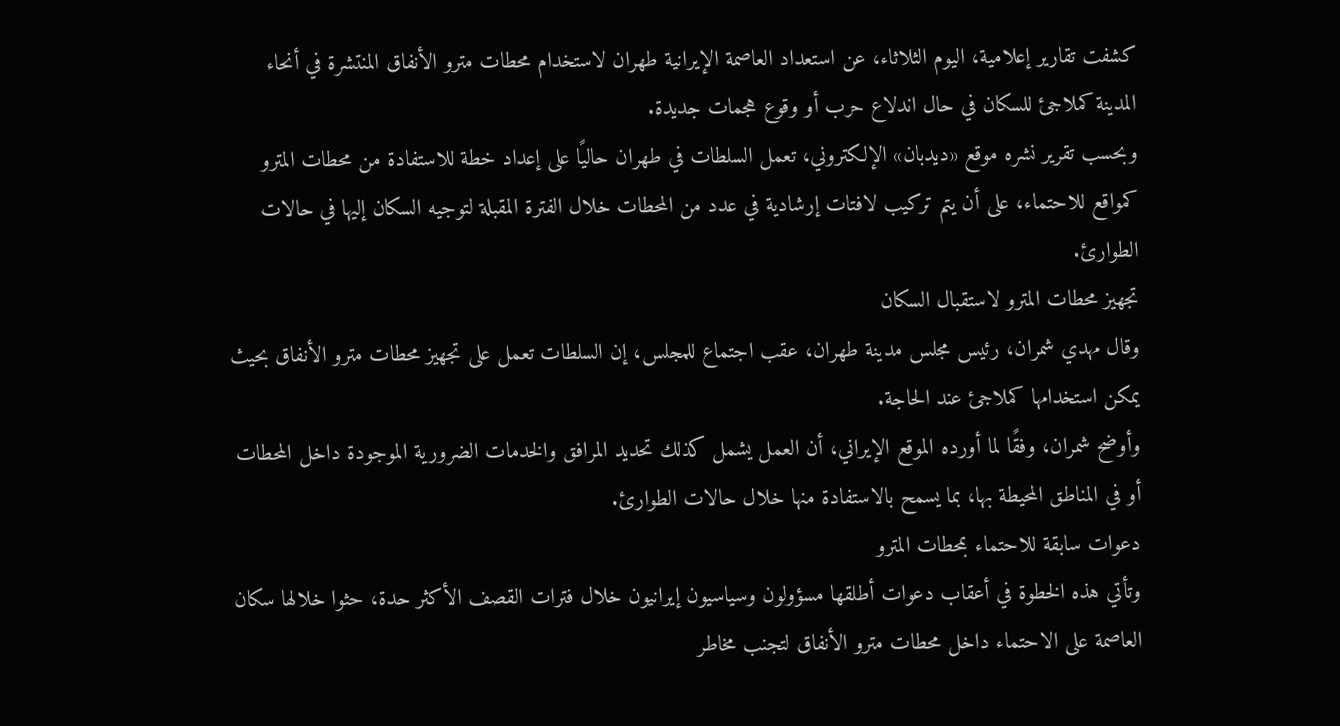كشفت تقارير إعلامية، اليوم الثلاثاء، عن استعداد العاصمة الإيرانية طهران لاستخدام محطات مترو الأنفاق المنتشرة في أنحاء المدينة كملاجئ للسكان في حال اندلاع حرب أو وقوع هجمات جديدة.
وبحسب تقرير نشره موقع «ديدبان» الإلكتروني، تعمل السلطات في طهران حاليًا على إعداد خطة للاستفادة من محطات المترو كمواقع للاحتماء، على أن يتم تركيب لافتات إرشادية في عدد من المحطات خلال الفترة المقبلة لتوجيه السكان إليها في حالات الطوارئ.
تجهيز محطات المترو لاستقبال السكان
وقال مهدي شمران، رئيس مجلس مدينة طهران، عقب اجتماع للمجلس، إن السلطات تعمل على تجهيز محطات مترو الأنفاق بحيث يمكن استخدامها كملاجئ عند الحاجة.
وأوضح شمران، وفقًا لما أورده الموقع الإيراني، أن العمل يشمل كذلك تحديد المرافق والخدمات الضرورية الموجودة داخل المحطات أو في المناطق المحيطة بها، بما يسمح بالاستفادة منها خلال حالات الطوارئ.
دعوات سابقة للاحتماء بمحطات المترو
وتأتي هذه الخطوة في أعقاب دعوات أطلقها مسؤولون وسياسيون إيرانيون خلال فترات القصف الأكثر حدة، حثوا خلالها سكان العاصمة على الاحتماء داخل محطات مترو الأنفاق لتجنب مخاطر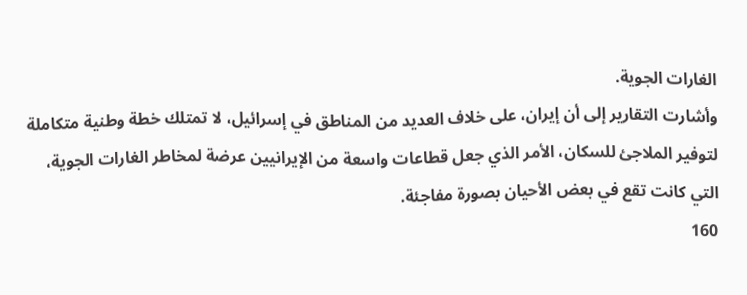الغارات الجوية.
وأشارت التقارير إلى أن إيران، على خلاف العديد من المناطق في إسرائيل، لا تمتلك خطة وطنية متكاملة لتوفير الملاجئ للسكان، الأمر الذي جعل قطاعات واسعة من الإيرانيين عرضة لمخاطر الغارات الجوية، التي كانت تقع في بعض الأحيان بصورة مفاجئة.
160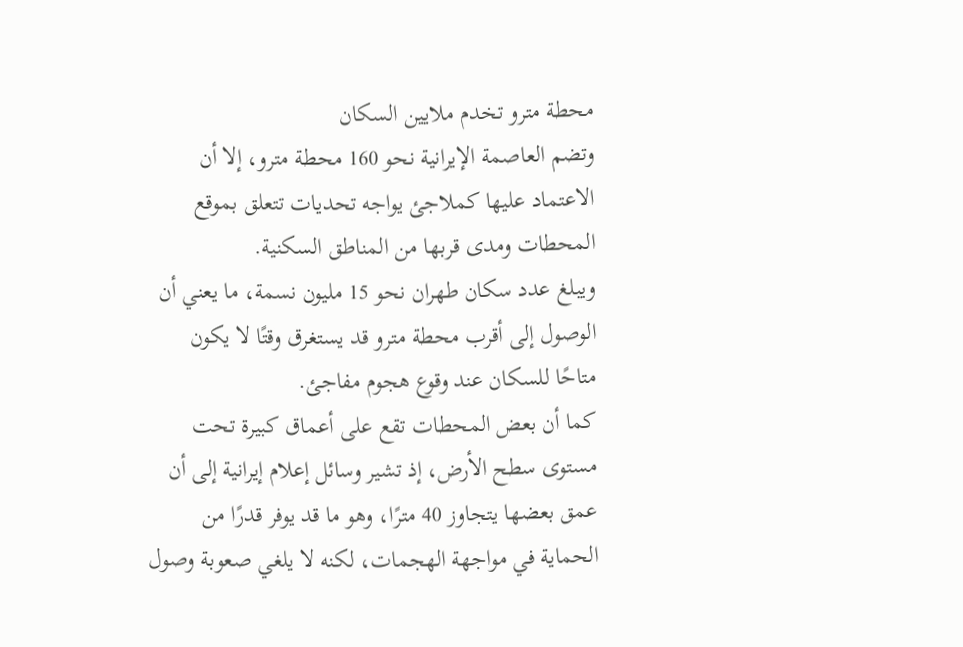محطة مترو تخدم ملايين السكان
وتضم العاصمة الإيرانية نحو 160 محطة مترو، إلا أن الاعتماد عليها كملاجئ يواجه تحديات تتعلق بموقع المحطات ومدى قربها من المناطق السكنية.
ويبلغ عدد سكان طهران نحو 15 مليون نسمة، ما يعني أن الوصول إلى أقرب محطة مترو قد يستغرق وقتًا لا يكون متاحًا للسكان عند وقوع هجوم مفاجئ.
كما أن بعض المحطات تقع على أعماق كبيرة تحت مستوى سطح الأرض، إذ تشير وسائل إعلام إيرانية إلى أن عمق بعضها يتجاوز 40 مترًا، وهو ما قد يوفر قدرًا من الحماية في مواجهة الهجمات، لكنه لا يلغي صعوبة وصول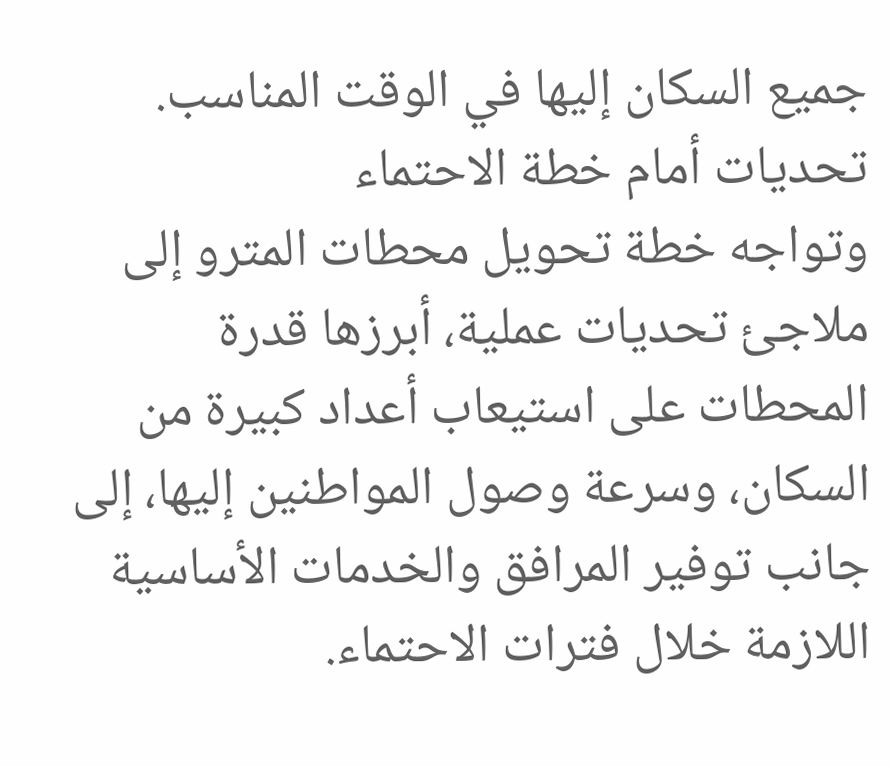جميع السكان إليها في الوقت المناسب.
تحديات أمام خطة الاحتماء
وتواجه خطة تحويل محطات المترو إلى ملاجئ تحديات عملية، أبرزها قدرة المحطات على استيعاب أعداد كبيرة من السكان، وسرعة وصول المواطنين إليها، إلى جانب توفير المرافق والخدمات الأساسية اللازمة خلال فترات الاحتماء.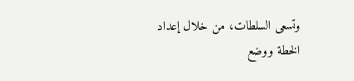وتسعى السلطات، من خلال إعداد الخطة ووضع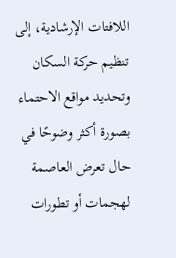اللافتات الإرشادية، إلى تنظيم حركة السكان وتحديد مواقع الاحتماء بصورة أكثر وضوحًا في حال تعرض العاصمة لهجمات أو تطورات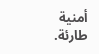أمنية طارئة.